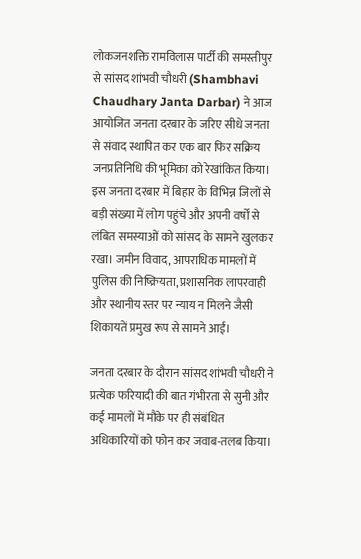लोकजनशक्ति रामविलास पार्टी की समस्तीपुर से सांसद शांभवी चौधरी (Shambhavi Chaudhary Janta Darbar) ने आज आयोजित जनता दरबार के जरिए सीधे जनता से संवाद स्थापित कर एक बार फिर सक्रिय जनप्रतिनिधि की भूमिका को रेखांकित किया। इस जनता दरबार में बिहार के विभिन्न जिलों से बड़ी संख्या में लोग पहुंचे और अपनी वर्षों से लंबित समस्याओं को सांसद के सामने खुलकर रखा। जमीन विवाद, आपराधिक मामलों में पुलिस की निष्क्रियता, प्रशासनिक लापरवाही और स्थानीय स्तर पर न्याय न मिलने जैसी शिकायतें प्रमुख रूप से सामने आईं।

जनता दरबार के दौरान सांसद शांभवी चौधरी ने प्रत्येक फरियादी की बात गंभीरता से सुनी और कई मामलों में मौके पर ही संबंधित अधिकारियों को फोन कर जवाब-तलब किया।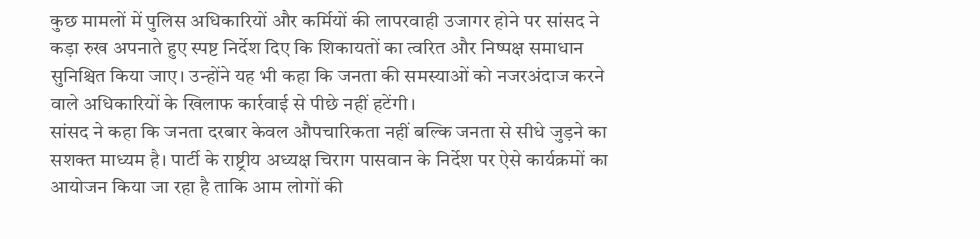कुछ मामलों में पुलिस अधिकारियों और कर्मियों की लापरवाही उजागर होने पर सांसद ने कड़ा रुख अपनाते हुए स्पष्ट निर्देश दिए कि शिकायतों का त्वरित और निष्पक्ष समाधान सुनिश्चित किया जाए। उन्होंने यह भी कहा कि जनता की समस्याओं को नजरअंदाज करने वाले अधिकारियों के खिलाफ कार्रवाई से पीछे नहीं हटेंगी।
सांसद ने कहा कि जनता दरबार केवल औपचारिकता नहीं बल्कि जनता से सीधे जुड़ने का सशक्त माध्यम है। पार्टी के राष्ट्रीय अध्यक्ष चिराग पासवान के निर्देश पर ऐसे कार्यक्रमों का आयोजन किया जा रहा है ताकि आम लोगों की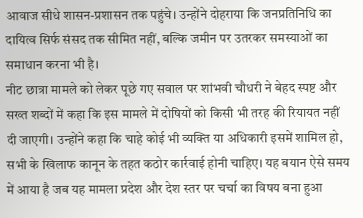आवाज सीधे शासन-प्रशासन तक पहुंचे। उन्होंने दोहराया कि जनप्रतिनिधि का दायित्व सिर्फ संसद तक सीमित नहीं, बल्कि जमीन पर उतरकर समस्याओं का समाधान करना भी है।
नीट छात्रा मामले को लेकर पूछे गए सवाल पर शांभवी चौधरी ने बेहद स्पष्ट और सख्त शब्दों में कहा कि इस मामले में दोषियों को किसी भी तरह की रियायत नहीं दी जाएगी। उन्होंने कहा कि चाहे कोई भी व्यक्ति या अधिकारी इसमें शामिल हो, सभी के खिलाफ कानून के तहत कठोर कार्रवाई होनी चाहिए। यह बयान ऐसे समय में आया है जब यह मामला प्रदेश और देश स्तर पर चर्चा का विषय बना हुआ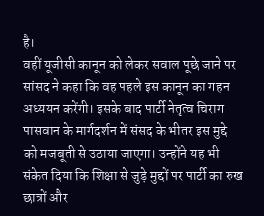है।
वहीं यूजीसी कानून को लेकर सवाल पूछे जाने पर सांसद ने कहा कि वह पहले इस कानून का गहन अध्ययन करेंगी। इसके बाद पार्टी नेतृत्व चिराग पासवान के मार्गदर्शन में संसद के भीतर इस मुद्दे को मजबूती से उठाया जाएगा। उन्होंने यह भी संकेत दिया कि शिक्षा से जुड़े मुद्दों पर पार्टी का रुख छात्रों और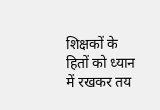शिक्षकों के हितों को ध्यान में रखकर तय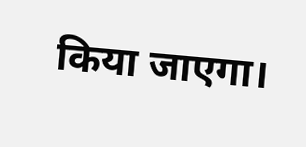किया जाएगा।